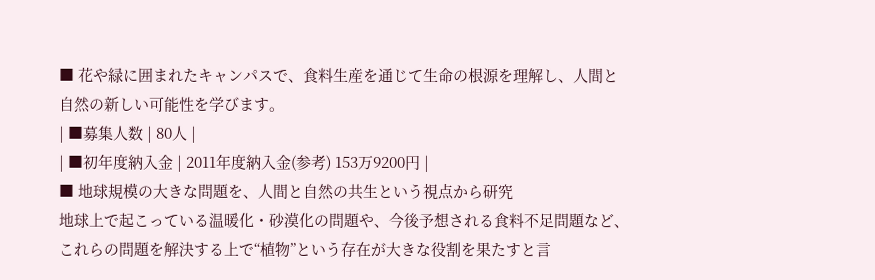■ 花や緑に囲まれたキャンパスで、食料生産を通じて生命の根源を理解し、人間と自然の新しい可能性を学びます。
| ■募集人数 | 80人 |
| ■初年度納入金 | 2011年度納入金(参考) 153万9200円 |
■ 地球規模の大きな問題を、人間と自然の共生という視点から研究
地球上で起こっている温暖化・砂漠化の問題や、今後予想される食料不足問題など、これらの問題を解決する上で“植物”という存在が大きな役割を果たすと言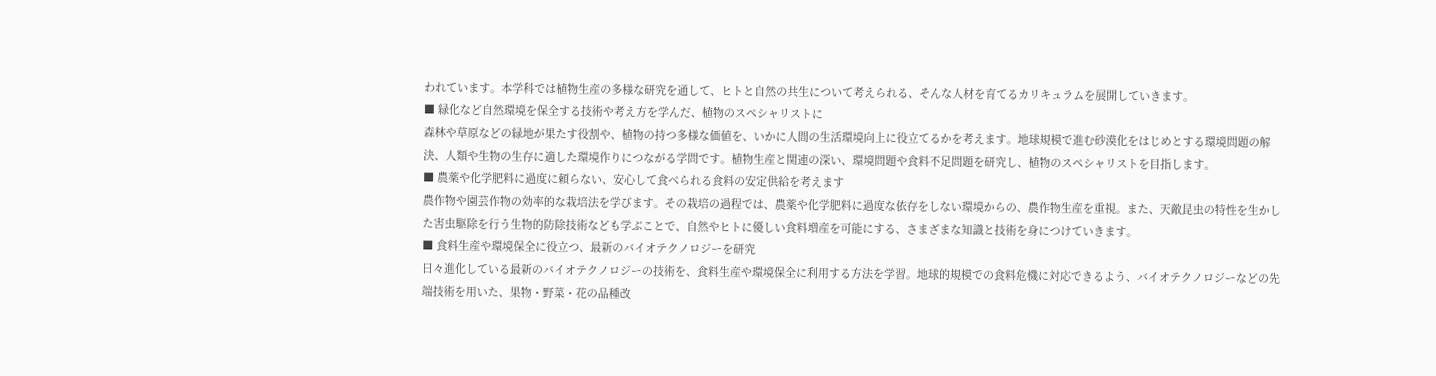われています。本学科では植物生産の多様な研究を通して、ヒトと自然の共生について考えられる、そんな人材を育てるカリキュラムを展開していきます。
■ 緑化など自然環境を保全する技術や考え方を学んだ、植物のスペシャリストに
森林や草原などの緑地が果たす役割や、植物の持つ多様な価値を、いかに人間の生活環境向上に役立てるかを考えます。地球規模で進む砂漠化をはじめとする環境問題の解決、人類や生物の生存に適した環境作りにつながる学問です。植物生産と関連の深い、環境問題や食料不足問題を研究し、植物のスペシャリストを目指します。
■ 農薬や化学肥料に過度に頼らない、安心して食べられる食料の安定供給を考えます
農作物や園芸作物の効率的な栽培法を学びます。その栽培の過程では、農薬や化学肥料に過度な依存をしない環境からの、農作物生産を重視。また、天敵昆虫の特性を生かした害虫駆除を行う生物的防除技術なども学ぶことで、自然やヒトに優しい食料増産を可能にする、さまざまな知識と技術を身につけていきます。
■ 食料生産や環境保全に役立つ、最新のバイオテクノロジーを研究
日々進化している最新のバイオテクノロジーの技術を、食料生産や環境保全に利用する方法を学習。地球的規模での食料危機に対応できるよう、バイオテクノロジーなどの先端技術を用いた、果物・野菜・花の品種改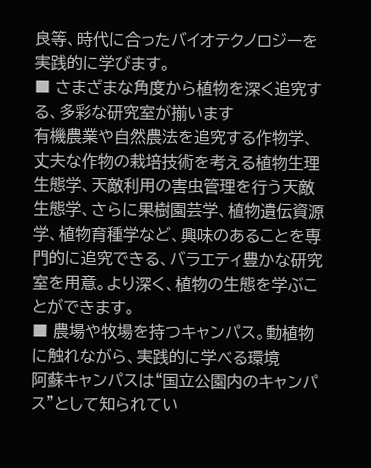良等、時代に合ったバイオテクノロジーを実践的に学びます。
■ さまざまな角度から植物を深く追究する、多彩な研究室が揃います
有機農業や自然農法を追究する作物学、丈夫な作物の栽培技術を考える植物生理生態学、天敵利用の害虫管理を行う天敵生態学、さらに果樹園芸学、植物遺伝資源学、植物育種学など、興味のあることを専門的に追究できる、バラエティ豊かな研究室を用意。より深く、植物の生態を学ぶことができます。
■ 農場や牧場を持つキャンパス。動植物に触れながら、実践的に学べる環境
阿蘇キャンパスは“国立公園内のキャンパス”として知られてい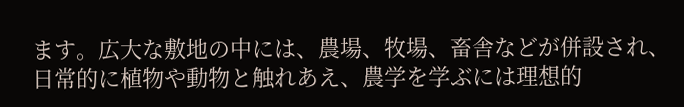ます。広大な敷地の中には、農場、牧場、畜舎などが併設され、日常的に植物や動物と触れあえ、農学を学ぶには理想的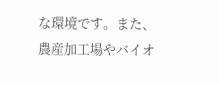な環境です。また、農産加工場やバイオ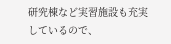研究棟など実習施設も充実しているので、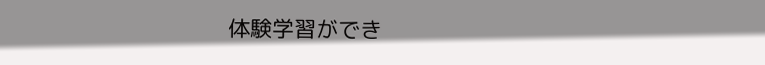体験学習ができ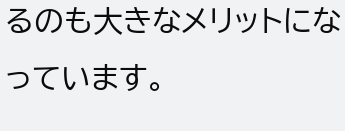るのも大きなメリットになっています。